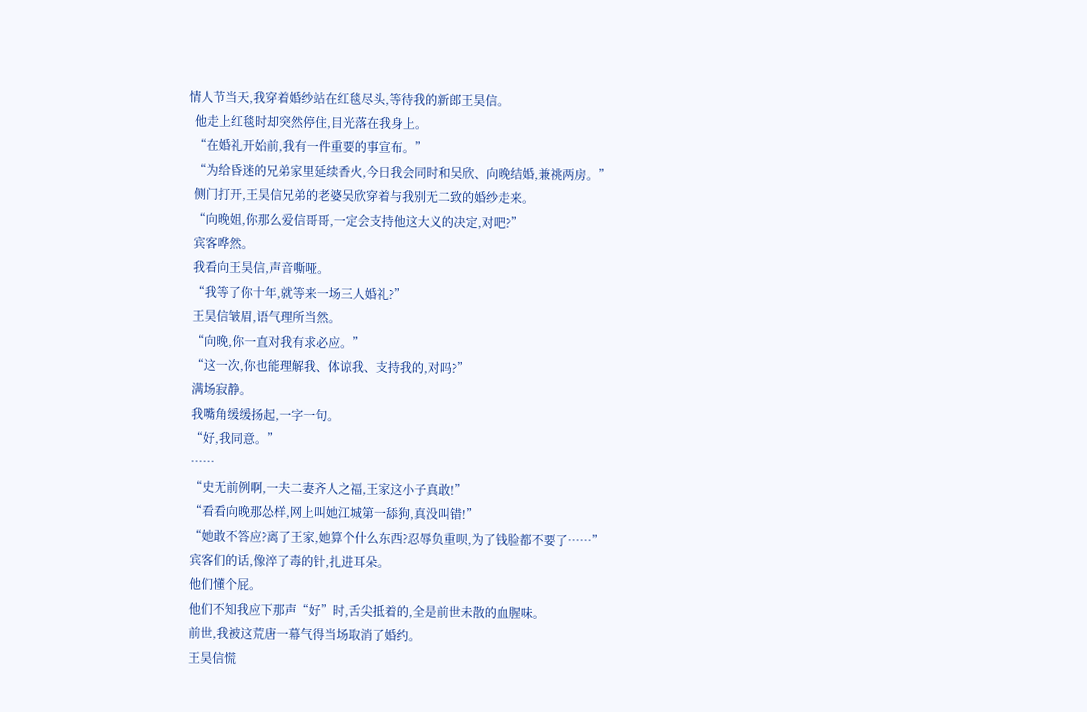情人节当天,我穿着婚纱站在红毯尽头,等待我的新郎王昊信。
  他走上红毯时却突然停住,目光落在我身上。
  “在婚礼开始前,我有一件重要的事宣布。”
  “为给昏迷的兄弟家里延续香火,今日我会同时和吴欣、向晚结婚,兼祧两房。”
  侧门打开,王昊信兄弟的老婆吴欣穿着与我别无二致的婚纱走来。
  “向晚姐,你那么爱信哥哥,一定会支持他这大义的决定,对吧?”
  宾客哗然。
  我看向王昊信,声音嘶哑。
  “我等了你十年,就等来一场三人婚礼?”
  王昊信皱眉,语气理所当然。
  “向晚,你一直对我有求必应。”
  “这一次,你也能理解我、体谅我、支持我的,对吗?”
  满场寂静。
  我嘴角缓缓扬起,一字一句。
  “好,我同意。”
  ……
  “史无前例啊,一夫二妻齐人之福,王家这小子真敢!”
  “看看向晚那怂样,网上叫她江城第一舔狗,真没叫错!”
  “她敢不答应?离了王家,她算个什么东西?忍辱负重呗,为了钱脸都不要了……”
  宾客们的话,像淬了毒的针,扎进耳朵。
  他们懂个屁。
  他们不知我应下那声“好”时,舌尖抵着的,全是前世未散的血腥味。
  前世,我被这荒唐一幕气得当场取消了婚约。
  王昊信慌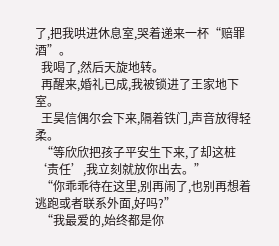了,把我哄进休息室,哭着递来一杯“赔罪酒”。
  我喝了,然后天旋地转。
  再醒来,婚礼已成,我被锁进了王家地下室。
  王昊信偶尔会下来,隔着铁门,声音放得轻柔。
  “等欣欣把孩子平安生下来,了却这桩‘责任’,我立刻就放你出去。”
  “你乖乖待在这里,别再闹了,也别再想着逃跑或者联系外面,好吗?”
  “我最爱的,始终都是你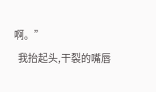啊。”
  我抬起头,干裂的嘴唇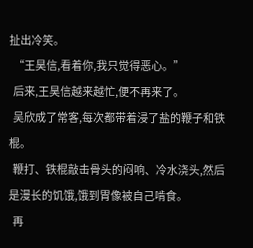扯出冷笑。
  “王昊信,看着你,我只觉得恶心。”
  后来,王昊信越来越忙,便不再来了。
  吴欣成了常客,每次都带着浸了盐的鞭子和铁棍。
  鞭打、铁棍敲击骨头的闷响、冷水浇头,然后是漫长的饥饿,饿到胃像被自己啃食。
  再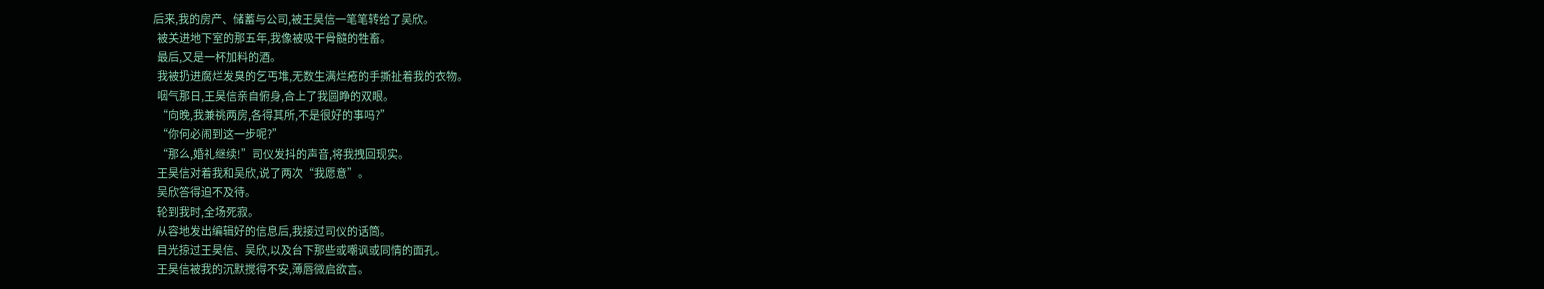后来,我的房产、储蓄与公司,被王昊信一笔笔转给了吴欣。
  被关进地下室的那五年,我像被吸干骨髓的牲畜。
  最后,又是一杯加料的酒。
  我被扔进腐烂发臭的乞丐堆,无数生满烂疮的手撕扯着我的衣物。
  咽气那日,王昊信亲自俯身,合上了我圆睁的双眼。
  “向晚,我兼祧两房,各得其所,不是很好的事吗?”
  “你何必闹到这一步呢?”
  “那么,婚礼继续!”司仪发抖的声音,将我拽回现实。
  王昊信对着我和吴欣,说了两次“我愿意”。
  吴欣答得迫不及待。
  轮到我时,全场死寂。
  从容地发出编辑好的信息后,我接过司仪的话筒。
  目光掠过王昊信、吴欣,以及台下那些或嘲讽或同情的面孔。
  王昊信被我的沉默搅得不安,薄唇微启欲言。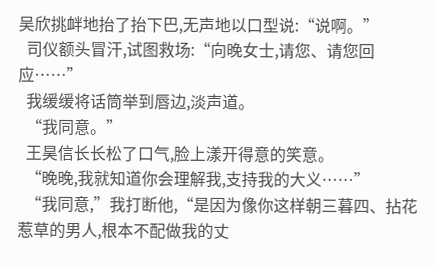吴欣挑衅地抬了抬下巴,无声地以口型说:“说啊。”
  司仪额头冒汗,试图救场:“向晚女士,请您、请您回应……”
  我缓缓将话筒举到唇边,淡声道。
  “我同意。”
  王昊信长长松了口气,脸上漾开得意的笑意。
  “晚晚,我就知道你会理解我,支持我的大义……”
  “我同意,”我打断他,“是因为像你这样朝三暮四、拈花惹草的男人,根本不配做我的丈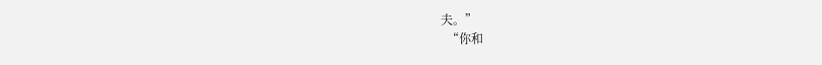夫。”
  “你和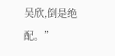吴欣,倒是绝配。”